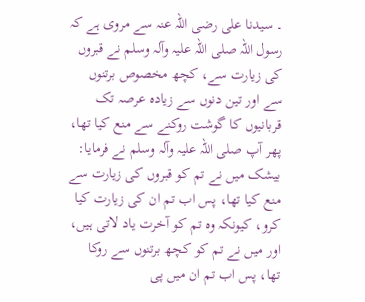۔ سیدنا علی رضی اللہ عنہ سے مروی ہے کہ رسول اللہ صلی اللہ علیہ وآلہ وسلم نے قبروں کی زیارت سے، کچھ مخصوص برتنوں سے اور تین دنوں سے زیادہ عرصہ تک قربانیوں کا گوشت روکنے سے منع کیا تھا، پھر آپ صلی اللہ علیہ وآلہ وسلم نے فرمایا: بیشک میں نے تم کو قبروں کی زیارت سے منع کیا تھا، پس اب تم ان کی زیارت کیا کرو، کیونکہ وہ تم کو آخرت یاد لاتی ہیں، اور میں نے تم کو کچھ برتنوں سے روکا تھا، پس اب تم ان میں پی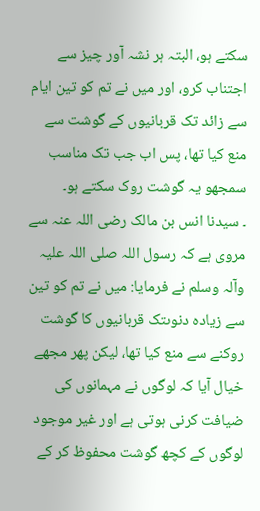سکتے ہو، البتہ ہر نشہ آور چیز سے اجتناب کرو، اور میں نے تم کو تین ایام سے زائد تک قربانیوں کے گوشت سے منع کیا تھا، پس اب جب تک مناسب سمجھو یہ گوشت روک سکتے ہو۔
۔ سیدنا انس بن مالک رضی اللہ عنہ سے مروی ہے کہ رسول اللہ صلی اللہ علیہ وآلہ وسلم نے فرمایا: میں نے تم کو تین سے زیادہ دنوںتک قربانیوں کا گوشت روکنے سے منع کیا تھا، لیکن پھر مجھے خیال آیا کہ لوگوں نے مہمانوں کی ضیافت کرنی ہوتی ہے اور غیر موجود لوگوں کے کچھ گوشت محفوظ کر کے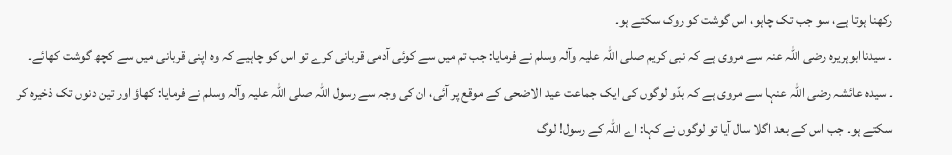رکھنا ہوتا ہے، سو جب تک چاہو، اس گوشت کو روک سکتے ہو۔
۔ سیدناابوہریرہ رضی اللہ عنہ سے مروی ہے کہ نبی کریم صلی اللہ علیہ وآلہ وسلم نے فرمایا: جب تم میں سے کوئی آدمی قربانی کرے تو اس کو چاہیے کہ وہ اپنی قربانی میں سے کچھ گوشت کھائے۔
۔ سیدہ عائشہ رضی اللہ عنہا سے مروی ہے کہ بدّو لوگوں کی ایک جماعت عید الاضحی کے موقع پر آئی، ان کی وجہ سے رسول اللہ صلی اللہ علیہ وآلہ وسلم نے فرمایا: کھاؤ اور تین دنوں تک ذخیرہ کر سکتے ہو۔ جب اس کے بعد اگلا سال آیا تو لوگوں نے کہا: اے اللہ کے رسول! لوگ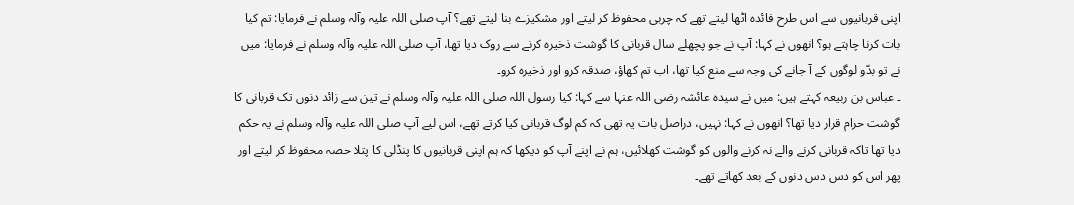اپنی قربانیوں سے اس طرح فائدہ اٹھا لیتے تھے کہ چربی محفوظ کر لیتے اور مشکیزے بنا لیتے تھے؟ آپ صلی اللہ علیہ وآلہ وسلم نے فرمایا: تم کیا بات کرنا چاہتے ہو؟ انھوں نے کہا: آپ نے جو پچھلے سال قربانی کا گوشت ذخیرہ کرنے سے روک دیا تھا، آپ صلی اللہ علیہ وآلہ وسلم نے فرمایا: میں نے تو بدّو لوگوں کے آ جانے کی وجہ سے منع کیا تھا، اب تم کھاؤ، صدقہ کرو اور ذخیرہ کرو۔
۔ عباس بن ربیعہ کہتے ہیں: میں نے سیدہ عائشہ رضی اللہ عنہا سے کہا: کیا رسول اللہ صلی اللہ علیہ وآلہ وسلم نے تین سے زائد دنوں تک قربانی کا گوشت حرام قرار دیا تھا؟ انھوں نے کہا: نہیں، دراصل بات یہ تھی کہ کم لوگ قربانی کیا کرتے تھے، اس لیے آپ صلی اللہ علیہ وآلہ وسلم نے یہ حکم دیا تھا تاکہ قربانی کرنے والے نہ کرنے والوں کو گوشت کھلائیں، ہم نے اپنے آپ کو دیکھا کہ ہم اپنی قربانیوں کا پنڈلی کا پتلا حصہ محفوظ کر لیتے اور پھر اس کو دس دس دنوں کے بعد کھاتے تھے۔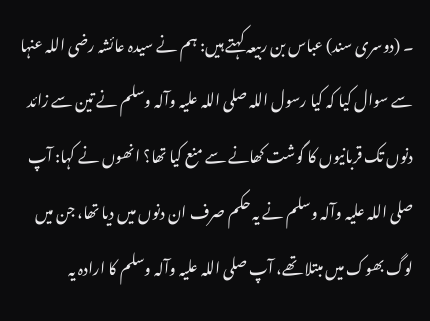۔ (دوسری سند) عباس بن ربیعہ کہتے ہیں: ہم نے سیدہ عائشہ رضی اللہ عنہا سے سوال کیا کہ کیا رسول اللہ صلی اللہ علیہ وآلہ وسلم نے تین سے زائد دنوں تک قربانیوں کا گوشت کھانے سے منع کیا تھا؟ انھوں نے کہا: آپ صلی اللہ علیہ وآلہ وسلم نے یہ حکم صرف ان دنوں میں دیا تھا، جن میں لوگ بھوک میں مبتلا تھے، آپ صلی اللہ علیہ وآلہ وسلم کا ارادہ یہ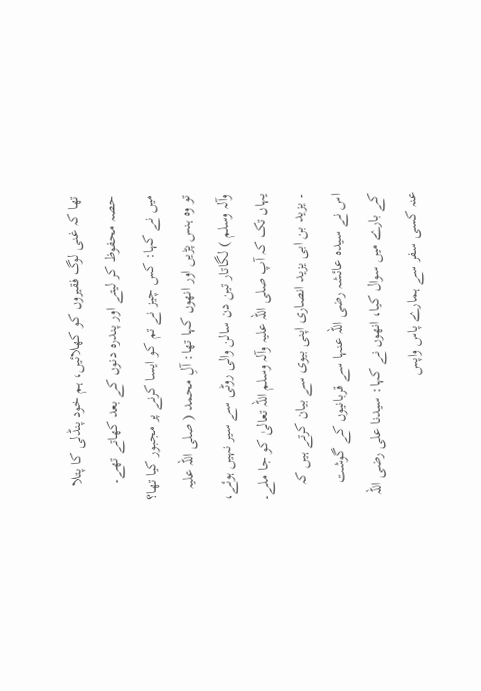تھا کہ غنی لوگ فقیروں کو کھلائیں، ہم خود پنڈلی کا پتلا حصہ محفوظ کر لیتے اور پندرہ دنوں کے بعد کھاتے تھے۔ میں نے کہا: کس چیز نے تم کو ایسا کرنے پر مجبور کیا تھا؟ تو وہ ہنس پڑیں اور انھوں کہا تھا: آلِ محمد ( صلی اللہ علیہ وآلہ وسلم ) لگاتار تین دن سالن والی روٹی سے سیر نہیں ہوئے، یہاں تک کہ آپ صلی اللہ علیہ وآلہ وسلم اللہ تعالیٰ کو جا ملے۔
۔ یزید بن ابی یزید انصاری اپنی بیوی سے بیان کرتے ہیں کہ اس نے سیدہ عائشہ رضی اللہ عنہا سے قربانیوں کے گوشت کے بارے میں سوال کیا، انھوں نے کہا: سیدنا علی رضی اللہ عنہ کسی سفر سے ہمارے پاس واپس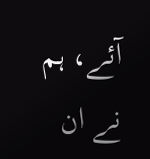آئے، ہم نے ان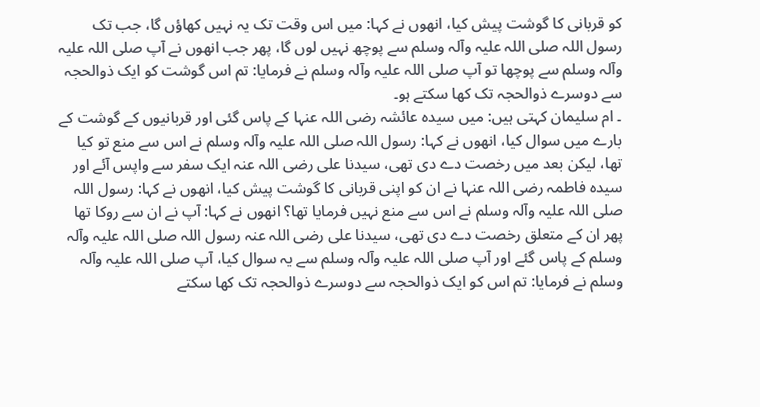کو قربانی کا گوشت پیش کیا، انھوں نے کہا: میں اس وقت تک یہ نہیں کھاؤں گا، جب تک رسول اللہ صلی اللہ علیہ وآلہ وسلم سے پوچھ نہیں لوں گا، پھر جب انھوں نے آپ صلی اللہ علیہ وآلہ وسلم سے پوچھا تو آپ صلی اللہ علیہ وآلہ وسلم نے فرمایا: تم اس گوشت کو ایک ذوالحجہ سے دوسرے ذوالحجہ تک کھا سکتے ہو۔
۔ ام سلیمان کہتی ہیں: میں سیدہ عائشہ رضی اللہ عنہا کے پاس گئی اور قربانیوں کے گوشت کے بارے میں سوال کیا، انھوں نے کہا: رسول اللہ صلی اللہ علیہ وآلہ وسلم نے اس سے منع تو کیا تھا، لیکن بعد میں رخصت دے دی تھی، سیدنا علی رضی اللہ عنہ ایک سفر سے واپس آئے اور سیدہ فاطمہ رضی اللہ عنہا نے ان کو اپنی قربانی کا گوشت پیش کیا، انھوں نے کہا: رسول اللہ صلی اللہ علیہ وآلہ وسلم نے اس سے منع نہیں فرمایا تھا؟ انھوں نے کہا: آپ نے ان سے روکا تھا پھر ان کے متعلق رخصت دے دی تھی، سیدنا علی رضی اللہ عنہ رسول اللہ صلی اللہ علیہ وآلہ وسلم کے پاس گئے اور آپ صلی اللہ علیہ وآلہ وسلم سے یہ سوال کیا، آپ صلی اللہ علیہ وآلہ وسلم نے فرمایا: تم اس کو ایک ذوالحجہ سے دوسرے ذوالحجہ تک کھا سکتے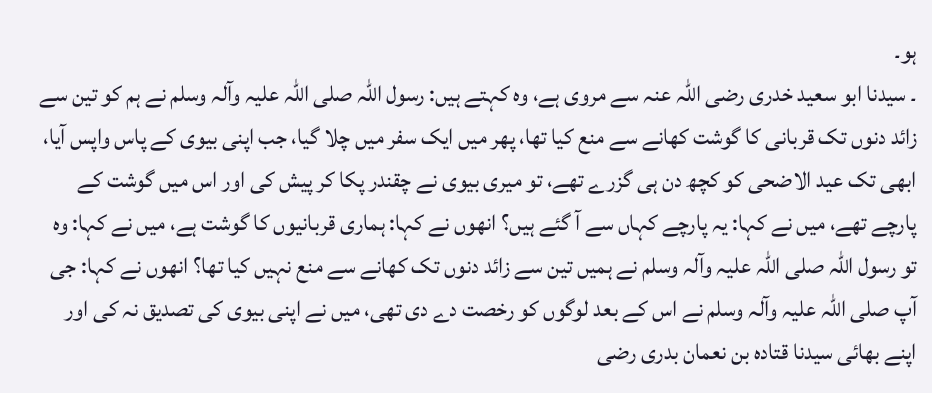ہو۔
۔ سیدنا ابو سعید خدری رضی اللہ عنہ سے مروی ہے، وہ کہتے ہیں: رسول اللہ صلی اللہ علیہ وآلہ وسلم نے ہم کو تین سے زائد دنوں تک قربانی کا گوشت کھانے سے منع کیا تھا، پھر میں ایک سفر میں چلا گیا، جب اپنی بیوی کے پاس واپس آیا، ابھی تک عید الاضحی کو کچھ دن ہی گزرے تھے، تو میری بیوی نے چقندر پکا کر پیش کی اور اس میں گوشت کے پارچے تھے، میں نے کہا: یہ پارچے کہاں سے آ گئے ہیں؟ انھوں نے کہا: ہماری قربانیوں کا گوشت ہے، میں نے کہا: وہ تو رسول اللہ صلی اللہ علیہ وآلہ وسلم نے ہمیں تین سے زائد دنوں تک کھانے سے منع نہیں کیا تھا؟ انھوں نے کہا: جی آپ صلی اللہ علیہ وآلہ وسلم نے اس کے بعد لوگوں کو رخصت دے دی تھی، میں نے اپنی بیوی کی تصدیق نہ کی اور اپنے بھائی سیدنا قتادہ بن نعمان بدری رضی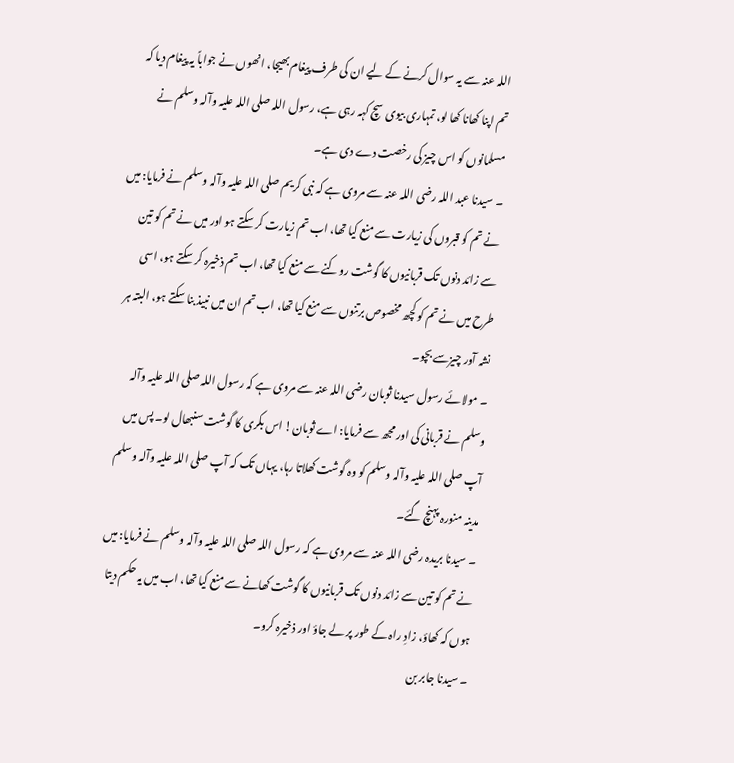اللہ عنہ سے یہ سوال کرنے کے لیے ان کی طرف پیغام بھیجا، انھوں نے جواباً یہ پیغام دیا کہ تم اپنا کھانا کھا لو، تمہاری بیوی سچ کہہ رہی ہے، رسول اللہ صلی اللہ علیہ وآلہ وسلم نے مسلمانوں کو اس چیز کی رخصت دے دی ہے۔
۔ سیدنا عبد اللہ رضی اللہ عنہ سے مروی ہے کہ نبی کریم صلی اللہ علیہ وآلہ وسلم نے فرمایا: میں نے تم کو قبروں کی زیارت سے منع کیا تھا، اب تم زیارت کر سکتے ہو اور میں نے تم کو تین سے زائد دنوں تک قربانیوں کا گوشت روکنے سے منع کیا تھا، اب تم ذخیرہ کر سکتے ہو، اسی طرح میں نے تم کو کچھ مخصوص برتنوں سے منع کیا تھا، اب تم ان میں نبیذ بنا سکتے ہو، البتہ ہر نشہ آور چیزسے بچو۔
۔ مولائے رسول سیدنا ثوبان رضی اللہ عنہ سے مروی ہے کہ رسول اللہ صلی اللہ علیہ وآلہ وسلم نے قربانی کی اور مجھ سے فرمایا: اے ثوبان! اس بکری کا گوشت سنبھال لو۔ پس میں آپ صلی اللہ علیہ وآلہ وسلم کو وہ گوشت کھلاتا رہا، یہاں تک کہ آپ صلی اللہ علیہ وآلہ وسلم مدینہ منورہ پہنچ گئے۔
۔ سیدنا بریدہ رضی اللہ عنہ سے مروی ہے کہ رسول اللہ صلی اللہ علیہ وآلہ وسلم نے فرمایا: میں نے تم کو تین سے زائد دنوں تک قربانیوں کا گوشت کھانے سے منع کیا تھا، اب میں یہ حکم دیتا ہوں کہ کھاؤ، زادِ راہ کے طور پر لے جاؤ اور ذخیرہ کرو۔
۔ سیدنا جابر بن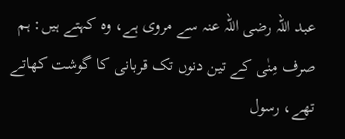عبد اللہ رضی اللہ عنہ سے مروی ہے، وہ کہتے ہیں: ہم صرف مِنٰی کے تین دنوں تک قربانی کا گوشت کھاتے تھے، رسول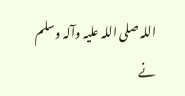اللہ صلی اللہ علیہ وآلہ وسلم نے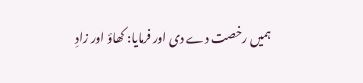ہمیں رخصت دے دی اور فرمایا: کھاؤ اور زادِ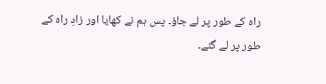راہ کے طور پر لے جاؤ۔ پس ہم نے کھایا اور زادِ راہ کے طور پر لے گئے۔